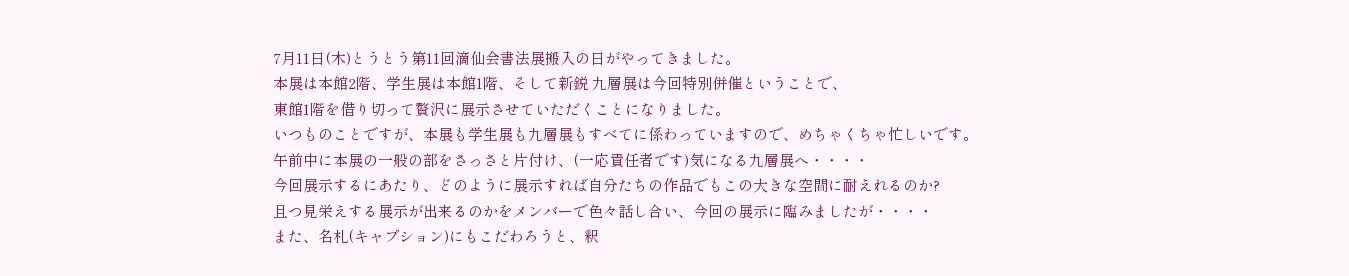7月11日(木)とうとう第11回滴仙会書法展搬入の日がやってきました。
本展は本館2階、学生展は本館1階、そして新鋭 九層展は今回特別併催ということで、
東館1階を借り切って贅沢に展示させていただくことになりました。
いつものことですが、本展も学生展も九層展もすべてに係わっていますので、めちゃくちゃ忙しいです。
午前中に本展の一般の部をさっさと片付け、(一応責任者です)気になる九層展へ・・・・
今回展示するにあたり、どのように展示すれば自分たちの作品でもこの大きな空間に耐えれるのか?
且つ見栄えする展示が出来るのかをメンバーで色々話し合い、今回の展示に臨みましたが・・・・
また、名札(キャプション)にもこだわろうと、釈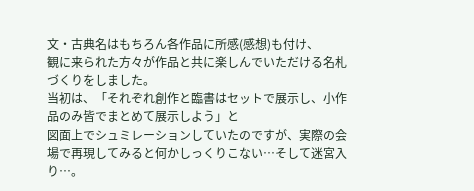文・古典名はもちろん各作品に所感(感想)も付け、
観に来られた方々が作品と共に楽しんでいただける名札づくりをしました。
当初は、「それぞれ創作と臨書はセットで展示し、小作品のみ皆でまとめて展示しよう」と
図面上でシュミレーションしていたのですが、実際の会場で再現してみると何かしっくりこない…そして迷宮入り…。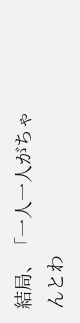結局、「一人一人がちゃんとわ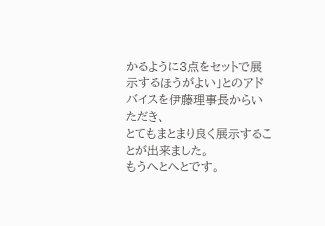かるように3点をセットで展示するほうがよい」とのアドバイスを伊藤理事長からいただき、
とてもまとまり良く展示することが出来ました。
もうへとへとです。